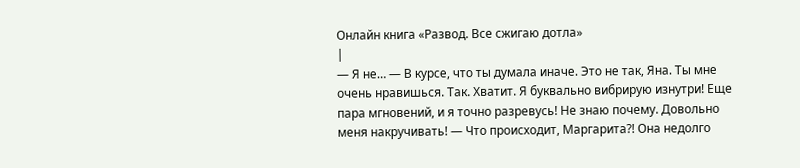Онлайн книга «Развод. Все сжигаю дотла»
|
— Я не… — В курсе, что ты думала иначе. Это не так, Яна. Ты мне очень нравишься. Так. Хватит. Я буквально вибрирую изнутри! Еще пара мгновений, и я точно разревусь! Не знаю почему. Довольно меня накручивать! — Что происходит, Маргарита?! Она недолго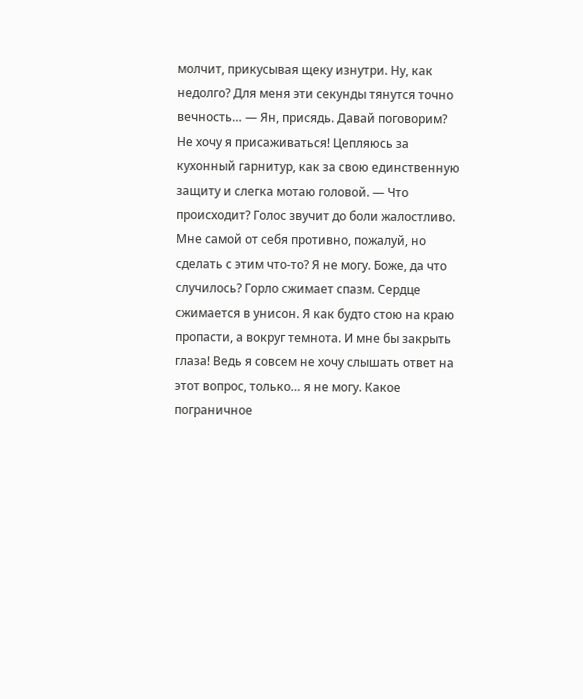молчит, прикусывая щеку изнутри. Ну, как недолго? Для меня эти секунды тянутся точно вечность… — Ян, присядь. Давай поговорим? Не хочу я присаживаться! Цепляюсь за кухонный гарнитур, как за свою единственную защиту и слегка мотаю головой. — Что происходит? Голос звучит до боли жалостливо. Мне самой от себя противно, пожалуй, но сделать с этим что-то? Я не могу. Боже, да что случилось? Горло сжимает спазм. Сердце сжимается в унисон. Я как будто стою на краю пропасти, а вокруг темнота. И мне бы закрыть глаза! Ведь я совсем не хочу слышать ответ на этот вопрос, только… я не могу. Какое пограничное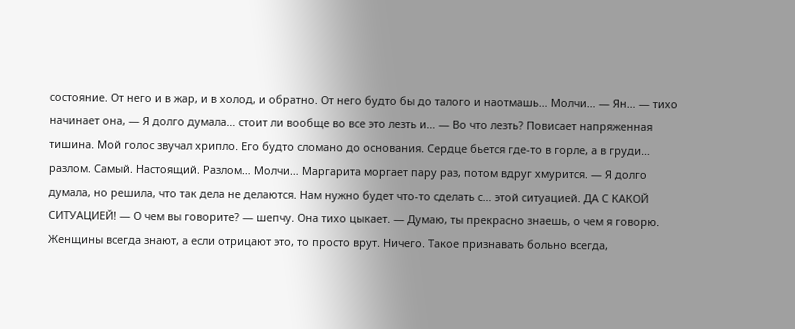состояние. От него и в жар, и в холод, и обратно. От него будто бы до талого и наотмашь… Молчи… — Ян… — тихо начинает она, — Я долго думала… стоит ли вообще во все это лезть и… — Во что лезть? Повисает напряженная тишина. Мой голос звучал хрипло. Его будто сломано до основания. Сердце бьется где-то в горле, а в груди… разлом. Самый. Настоящий. Разлом… Молчи… Маргарита моргает пару раз, потом вдруг хмурится. — Я долго думала, но решила, что так дела не делаются. Нам нужно будет что-то сделать с… этой ситуацией. ДА С КАКОЙ СИТУАЦИЕЙ! — О чем вы говорите? — шепчу. Она тихо цыкает. — Думаю, ты прекрасно знаешь, о чем я говорю. Женщины всегда знают, а если отрицают это, то просто врут. Ничего. Такое признавать больно всегда,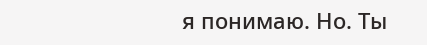я понимаю. Но. Ты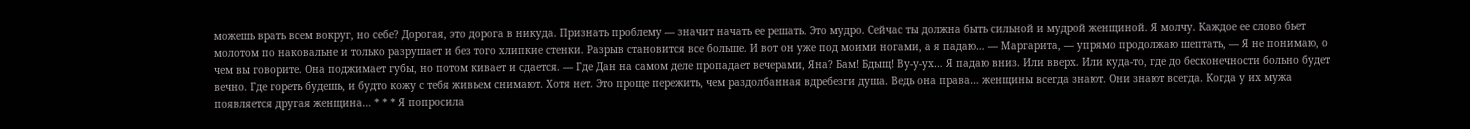можешь врать всем вокруг, но себе? Дорогая, это дорога в никуда. Признать проблему — значит начать ее решать. Это мудро. Сейчас ты должна быть сильной и мудрой женщиной. Я молчу. Каждое ее слово бьет молотом по наковальне и только разрушает и без того хлипкие стенки. Разрыв становится все больше. И вот он уже под моими ногами, а я падаю… — Маргарита, — упрямо продолжаю шептать, — Я не понимаю, о чем вы говорите. Она поджимает губы, но потом кивает и сдается. — Где Дан на самом деле пропадает вечерами, Яна? Бам! Бдыщ! Ву-у-ух… Я падаю вниз. Или вверх. Или куда-то, где до бесконечности больно будет вечно. Где гореть будешь, и будто кожу с тебя живьем снимают. Хотя нет. Это проще пережить, чем раздолбанная вдребезги душа. Ведь она права… женщины всегда знают. Они знают всегда. Когда у их мужа появляется другая женщина… * * * Я попросила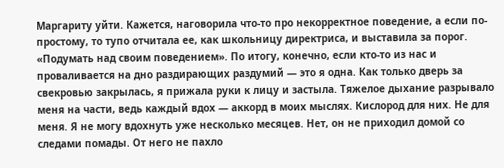Маргариту уйти. Кажется, наговорила что-то про некорректное поведение, а если по-простому, то тупо отчитала ее, как школьницу директриса, и выставила за порог. «Подумать над своим поведением». По итогу, конечно, если кто-то из нас и проваливается на дно раздирающих раздумий — это я одна. Как только дверь за свекровью закрылась, я прижала руки к лицу и застыла. Тяжелое дыхание разрывало меня на части, ведь каждый вдох — аккорд в моих мыслях. Кислород для них. Не для меня. Я не могу вдохнуть уже несколько месяцев. Нет, он не приходил домой со следами помады. От него не пахло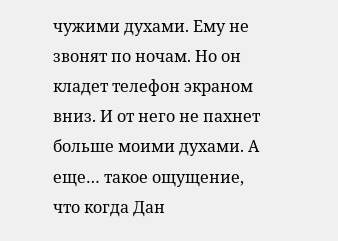чужими духами. Ему не звонят по ночам. Но он кладет телефон экраном вниз. И от него не пахнет больше моими духами. А еще… такое ощущение, что когда Дан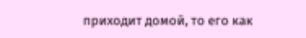приходит домой, то его как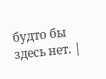будто бы здесь нет. |